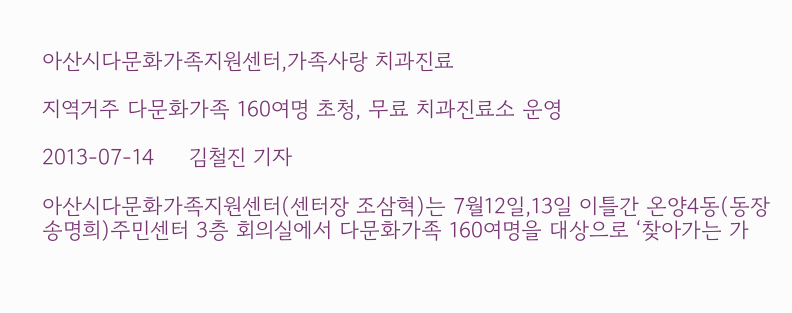아산시다문화가족지원센터,가족사랑 치과진료

지역거주 다문화가족 160여명 초청, 무료 치과진료소 운영

2013-07-14     김철진 기자

아산시다문화가족지원센터(센터장 조삼혁)는 7월12일,13일 이틀간 온양4동(동장 송명희)주민센터 3층 회의실에서 다문화가족 160여명을 대상으로 ‘찾아가는 가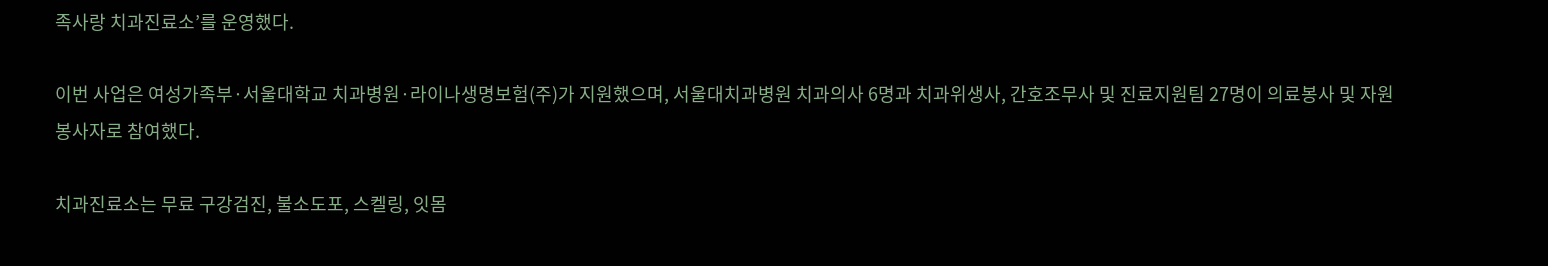족사랑 치과진료소’를 운영했다.

이번 사업은 여성가족부·서울대학교 치과병원·라이나생명보험(주)가 지원했으며, 서울대치과병원 치과의사 6명과 치과위생사, 간호조무사 및 진료지원팀 27명이 의료봉사 및 자원봉사자로 참여했다.

치과진료소는 무료 구강검진, 불소도포, 스켈링, 잇몸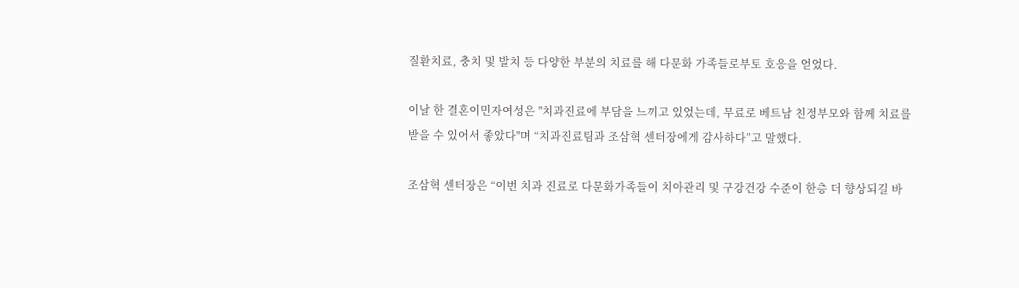질환치료, 충치 및 발치 등 다양한 부분의 치료를 해 다문화 가족들로부토 호응을 얻었다.

이날 한 결혼이민자여성은 "치과진료에 부담을 느끼고 있었는데, 무료로 베트남 친정부모와 함께 치료를 받을 수 있어서 좋았다"며 “치과진료팀과 조삼혁 센터장에게 감사하다”고 말했다.

조삼혁 센터장은 “이번 치과 진료로 다문화가족들이 치아관리 및 구강건강 수준이 한층 더 향상되길 바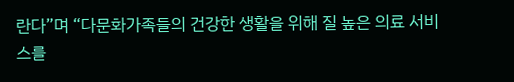란다”며 “다문화가족들의 건강한 생활을 위해 질 높은 의료 서비스를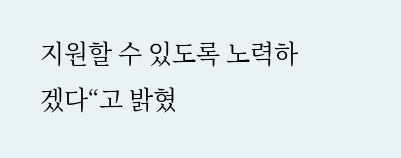지원할 수 있도록 노력하겠다“고 밝혔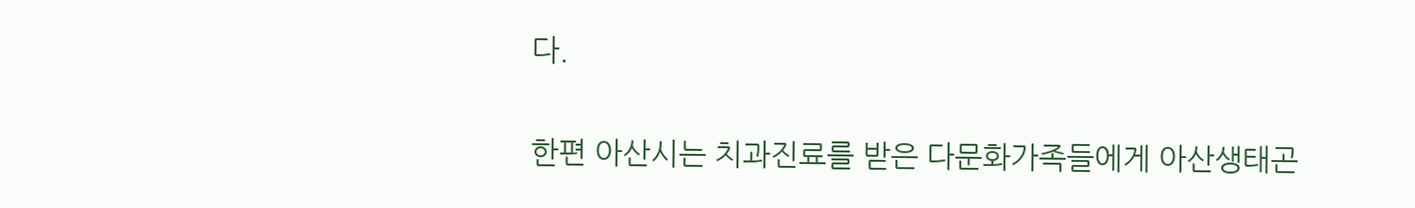다.

한편 아산시는 치과진료를 받은 다문화가족들에게 아산생태곤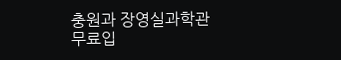충원과 장영실과학관 무료입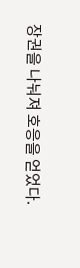장권을 나눠져 호응을 얻었다.